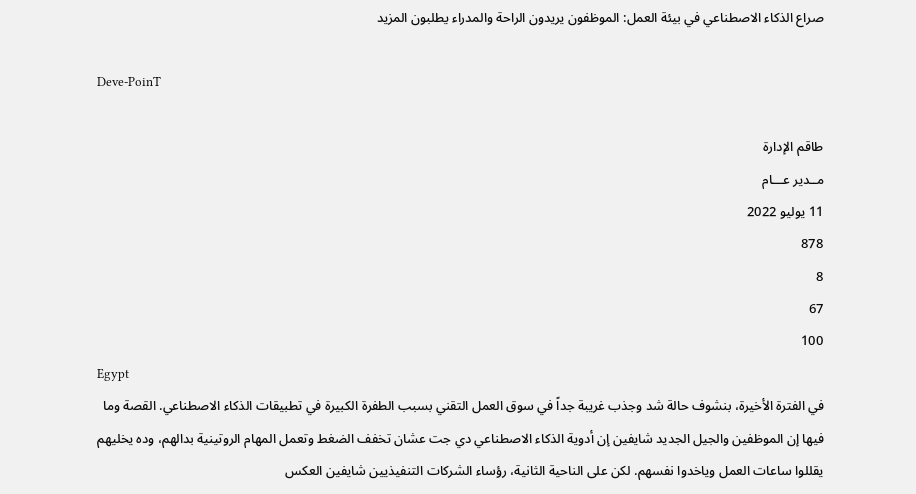صراع الذكاء الاصطناعي في بيئة العمل: الموظفون يريدون الراحة والمدراء يطلبون المزيد

Deve-PoinT

طاقم الإدارة
مــدير عـــام
11 يوليو 2022
878
8
67
100
Egypt
في الفترة الأخيرة، بنشوف حالة شد وجذب غريبة جداً في سوق العمل التقني بسبب الطفرة الكبيرة في تطبيقات الذكاء الاصطناعي. القصة وما فيها إن الموظفين والجيل الجديد شايفين إن أدوية الذكاء الاصطناعي دي جت عشان تخفف الضغط وتعمل المهام الروتينية بدالهم، وده يخليهم يقللوا ساعات العمل وياخدوا نفسهم. لكن على الناحية الثانية، رؤساء الشركات التنفيذيين شايفين العكس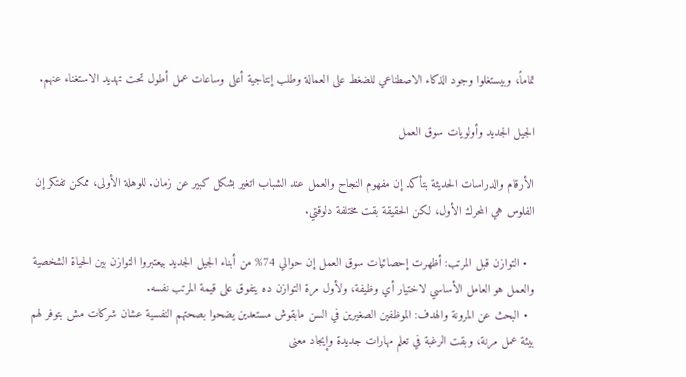تماماً، وبيستغلوا وجود الذكاء الاصطناعي للضغط على العمالة وطلب إنتاجية أعلى وساعات عمل أطول تحت تهديد الاستغناء عنهم.

الجيل الجديد وأولويات سوق العمل

الأرقام والدراسات الحديثة بتأكد إن مفهوم النجاح والعمل عند الشباب اتغير بشكل كبير عن زمان. للوهلة الأولى، ممكن تفتكر إن الفلوس هي المحرك الأول، لكن الحقيقة بقت مختلفة دلوقتي.

  • التوازن قبل المرتب: أظهرت إحصائيات سوق العمل إن حوالي 74% من أبناء الجيل الجديد بيعتبروا التوازن بين الحياة الشخصية والعمل هو العامل الأساسي لاختيار أي وظيفة، ولأول مرة التوازن ده يتفوق على قيمة المرتب نفسه.
  • البحث عن المرونة والهدف: الموظفين الصغيرين في السن مابقوش مستعدين يضحوا بصحتهم النفسية عشان شركات مش بتوفر لهم بيئة عمل مرنة، وبقت الرغبة في تعلم مهارات جديدة وإيجاد معنى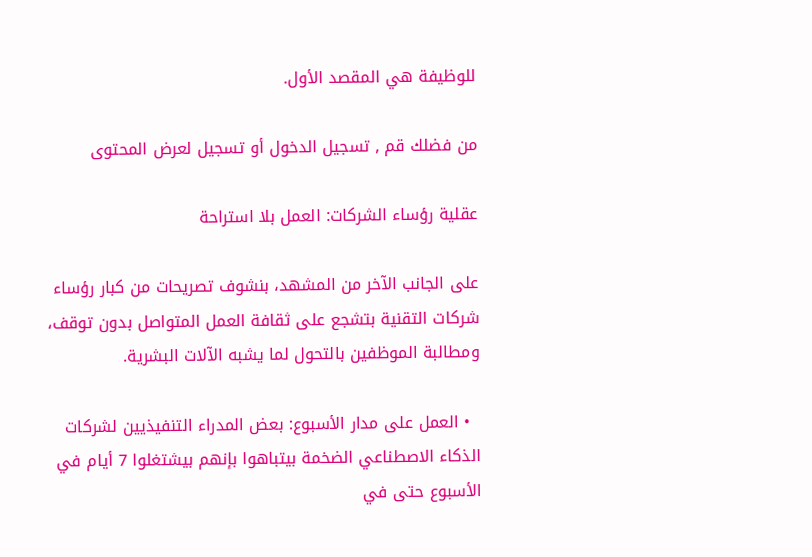للوظيفة هي المقصد الأول.

من فضلك قم , تسجيل الدخول أو تسجيل لعرض المحتوى

عقلية رؤساء الشركات: العمل بلا استراحة

على الجانب الآخر من المشهد، بنشوف تصريحات من كبار رؤساء شركات التقنية بتشجع على ثقافة العمل المتواصل بدون توقف، ومطالبة الموظفين بالتحول لما يشبه الآلات البشرية.

  • العمل على مدار الأسبوع: بعض المدراء التنفيذيين لشركات الذكاء الاصطناعي الضخمة بيتباهوا بإنهم بيشتغلوا 7 أيام في الأسبوع حتى في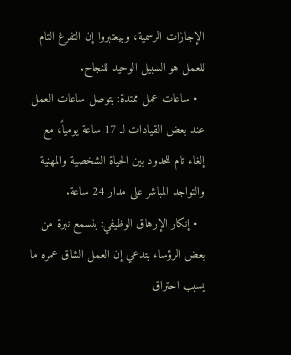الإجازات الرسمية، وبيعتبروا إن التفرغ التام للعمل هو السبيل الوحيد للنجاح.
  • ساعات عمل ممتدة: بتوصل ساعات العمل عند بعض القيادات لـ 17 ساعة يومياً، مع إلغاء تام للحدود بين الحياة الشخصية والمهنية والتواجد المباشر على مدار 24 ساعة.
  • إنكار الإرهاق الوظيفي: بنسمع نبرة من بعض الرؤساء بتدعي إن العمل الشاق عمره ما يسبب احتراق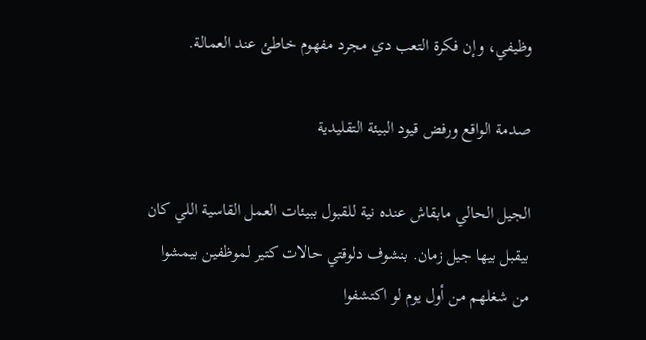وظيفي، وإن فكرة التعب دي مجرد مفهوم خاطئ عند العمالة.

صدمة الواقع ورفض قيود البيئة التقليدية

الجيل الحالي مابقاش عنده نية للقبول ببيئات العمل القاسية اللي كان بيقبل بيها جيل زمان. بنشوف دلوقتي حالات كتير لموظفين بيمشوا من شغلهم من أول يوم لو اكتشفوا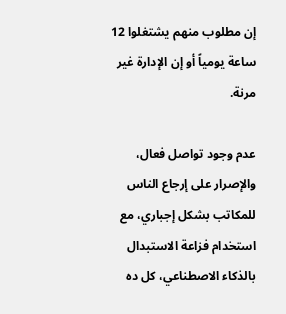إن مطلوب منهم يشتغلوا 12 ساعة يومياً أو إن الإدارة غير مرنة.

عدم وجود تواصل فعال، والإصرار على إرجاع الناس للمكاتب بشكل إجباري، مع استخدام فزاعة الاستبدال بالذكاء الاصطناعي، كل ده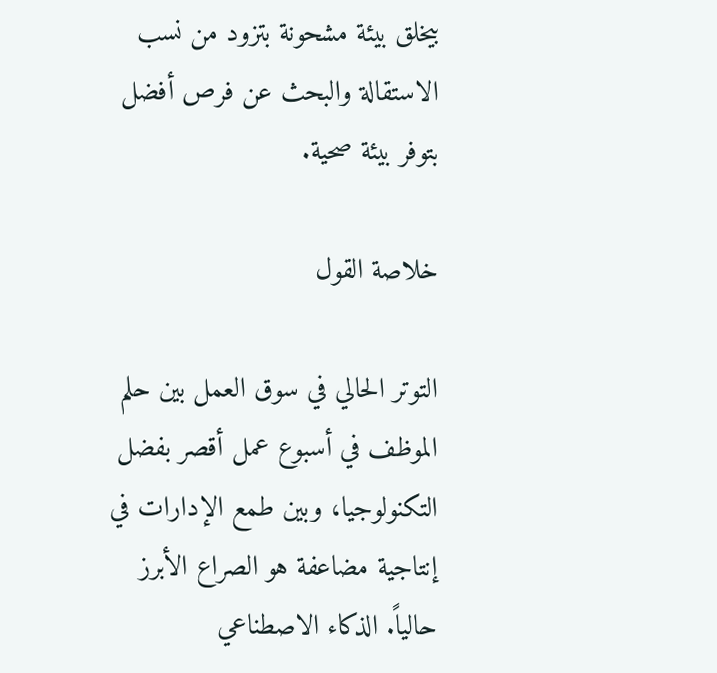بيخلق بيئة مشحونة بتزود من نسب الاستقالة والبحث عن فرص أفضل بتوفر بيئة صحية.

خلاصة القول

التوتر الحالي في سوق العمل بين حلم الموظف في أسبوع عمل أقصر بفضل التكنولوجيا، وبين طمع الإدارات في إنتاجية مضاعفة هو الصراع الأبرز حالياً. الذكاء الاصطناعي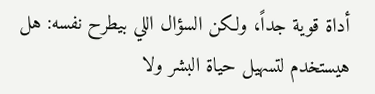أداة قوية جداً، ولكن السؤال اللي بيطرح نفسه: هل هيستخدم لتسهيل حياة البشر ولا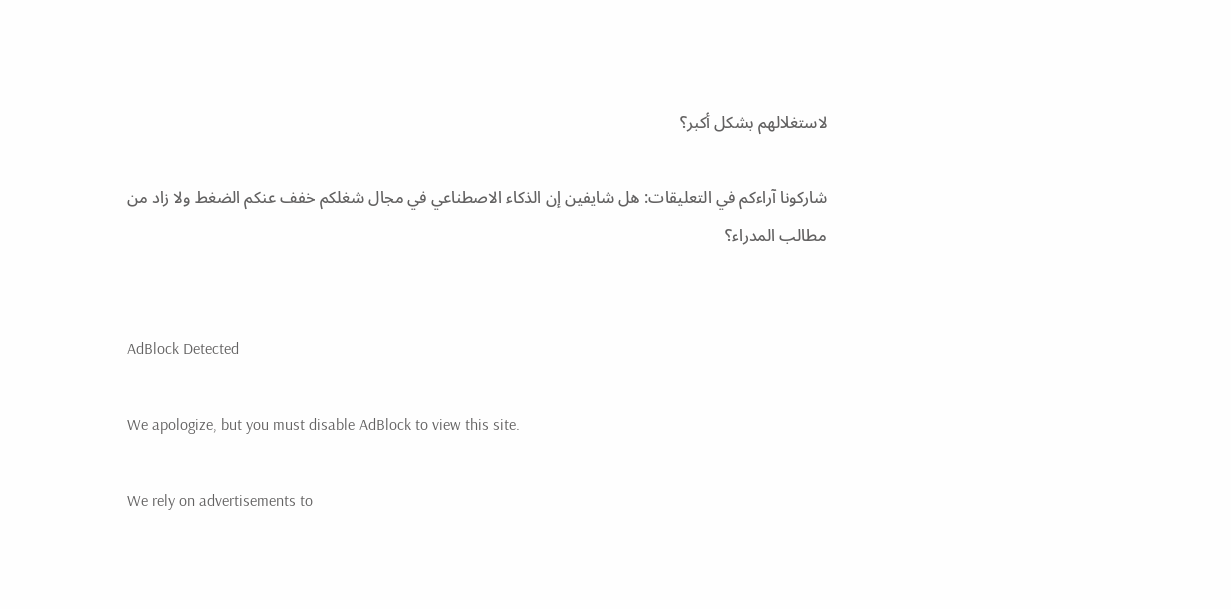لاستغلالهم بشكل أكبر؟

شاركونا آراءكم في التعليقات: هل شايفين إن الذكاء الاصطناعي في مجال شغلكم خفف عنكم الضغط ولا زاد من مطالب المدراء؟


AdBlock Detected

We apologize, but you must disable AdBlock to view this site.

We rely on advertisements to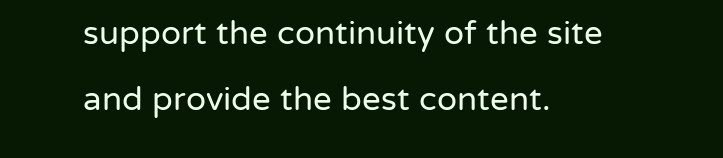support the continuity of the site and provide the best content.